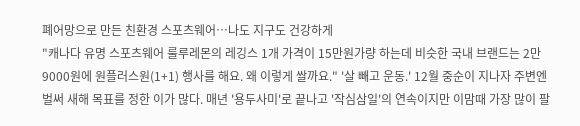폐어망으로 만든 친환경 스포츠웨어…나도 지구도 건강하게
"캐나다 유명 스포츠웨어 룰루레몬의 레깅스 1개 가격이 15만원가량 하는데 비슷한 국내 브랜드는 2만9000원에 원플러스원(1+1) 행사를 해요. 왜 이렇게 쌀까요." '살 빼고 운동.' 12월 중순이 지나자 주변엔 벌써 새해 목표를 정한 이가 많다. 매년 '용두사미'로 끝나고 '작심삼일'의 연속이지만 이맘때 가장 많이 팔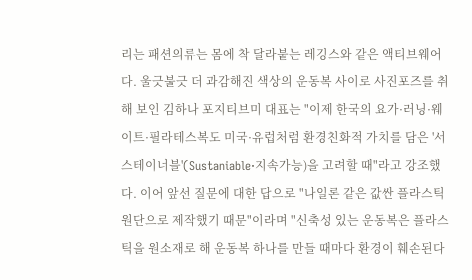리는 패션의류는 몸에 착 달라붙는 레깅스와 같은 액티브웨어다. 울긋불긋 더 과감해진 색상의 운동복 사이로 사진포즈를 취해 보인 김하나 포지티브미 대표는 "이제 한국의 요가·러닝·웨이트·필라테스복도 미국·유럽처럼 환경친화적 가치를 담은 '서스테이너블'(Sustaniable·지속가능)을 고려할 때"라고 강조했다. 이어 앞선 질문에 대한 답으로 "나일론 같은 값싼 플라스틱 원단으로 제작했기 때문"이라며 "신축성 있는 운동복은 플라스틱을 원소재로 해 운동복 하나를 만들 때마다 환경이 훼손된다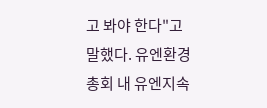고 봐야 한다"고 말했다. 유엔환경총회 내 유엔지속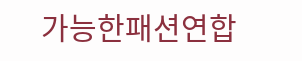가능한패션연합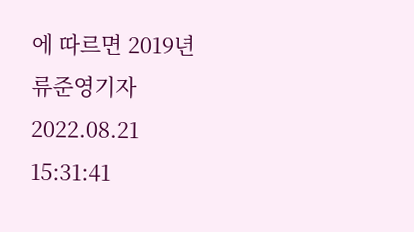에 따르면 2019년
류준영기자
2022.08.21 15:31:41